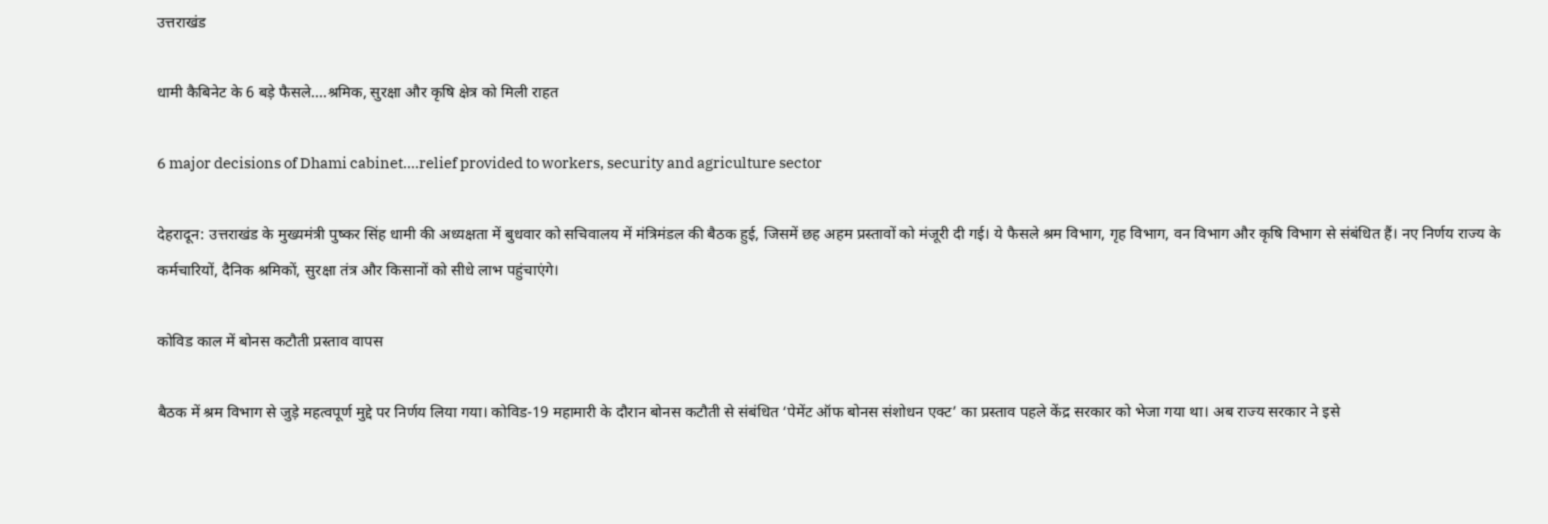उत्तराखंड

धामी कैबिनेट के 6 बड़े फैसले….श्रमिक, सुरक्षा और कृषि क्षेत्र को मिली राहत

6 major decisions of Dhami cabinet....relief provided to workers, security and agriculture sector

देहरादून: उत्तराखंड के मुख्यमंत्री पुष्कर सिंह धामी की अध्यक्षता में बुधवार को सचिवालय में मंत्रिमंडल की बैठक हुई, जिसमें छह अहम प्रस्तावों को मंजूरी दी गई। ये फैसले श्रम विभाग, गृह विभाग, वन विभाग और कृषि विभाग से संबंधित हैं। नए निर्णय राज्य के कर्मचारियों, दैनिक श्रमिकों, सुरक्षा तंत्र और किसानों को सीधे लाभ पहुंचाएंगे।

कोविड काल में बोनस कटौती प्रस्ताव वापस

बैठक में श्रम विभाग से जुड़े महत्वपूर्ण मुद्दे पर निर्णय लिया गया। कोविड-19 महामारी के दौरान बोनस कटौती से संबंधित ‘पेमेंट ऑफ बोनस संशोधन एक्ट’ का प्रस्ताव पहले केंद्र सरकार को भेजा गया था। अब राज्य सरकार ने इसे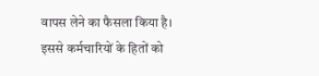वापस लेने का फैसला किया है। इससे कर्मचारियों के हितों को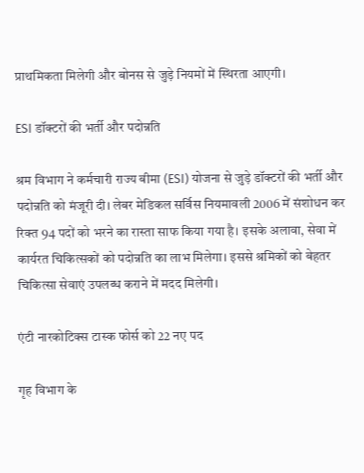प्राथमिकता मिलेगी और बोनस से जुड़े नियमों में स्थिरता आएगी।

ESI डॉक्टरों की भर्ती और पदोन्नति

श्रम विभाग ने कर्मचारी राज्य बीमा (ESI) योजना से जुड़े डॉक्टरों की भर्ती और पदोन्नति को मंजूरी दी। लेबर मेडिकल सर्विस नियमावली 2006 में संशोधन कर रिक्त 94 पदों को भरने का रास्ता साफ किया गया है। इसके अलावा, सेवा में कार्यरत चिकित्सकों को पदोन्नति का लाभ मिलेगा। इससे श्रमिकों को बेहतर चिकित्सा सेवाएं उपलब्ध कराने में मदद मिलेगी।

एंटी नारकोटिक्स टास्क फोर्स को 22 नए पद

गृह विभाग के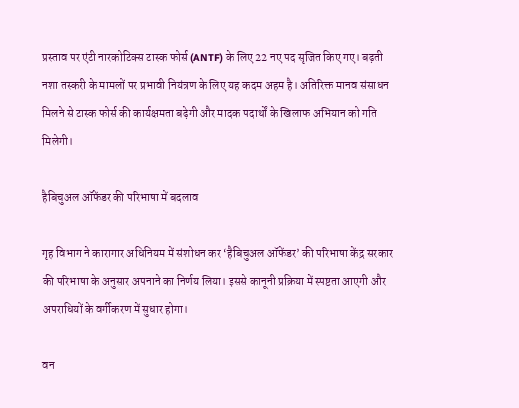प्रस्ताव पर एंटी नारकोटिक्स टास्क फोर्स (ANTF) के लिए 22 नए पद सृजित किए गए। बढ़ती नशा तस्करी के मामलों पर प्रभावी नियंत्रण के लिए यह कदम अहम है। अतिरिक्त मानव संसाधन मिलने से टास्क फोर्स की कार्यक्षमता बढ़ेगी और मादक पदार्थों के खिलाफ अभियान को गति मिलेगी।

हैबिचुअल ऑफेंडर की परिभाषा में बदलाव

गृह विभाग ने कारागार अधिनियम में संशोधन कर ‘हैबिचुअल ऑफेंडर’ की परिभाषा केंद्र सरकार की परिभाषा के अनुसार अपनाने का निर्णय लिया। इससे कानूनी प्रक्रिया में स्पष्टता आएगी और अपराधियों के वर्गीकरण में सुधार होगा।

वन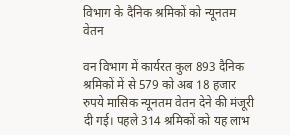विभाग के दैनिक श्रमिकों को न्यूनतम वेतन

वन विभाग में कार्यरत कुल 893 दैनिक श्रमिकों में से 579 को अब 18 हजार रुपये मासिक न्यूनतम वेतन देने की मंजूरी दी गई। पहले 314 श्रमिकों को यह लाभ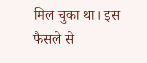मिल चुका था। इस फैसले से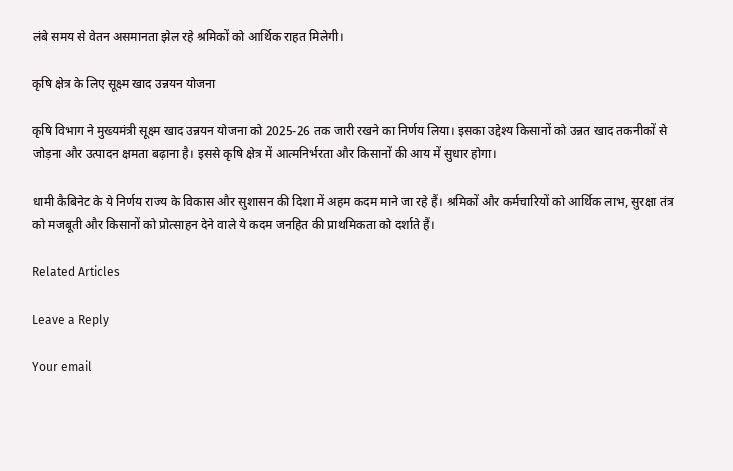लंबे समय से वेतन असमानता झेल रहे श्रमिकों को आर्थिक राहत मिलेगी।

कृषि क्षेत्र के लिए सूक्ष्म खाद उन्नयन योजना

कृषि विभाग ने मुख्यमंत्री सूक्ष्म खाद उन्नयन योजना को 2025-26 तक जारी रखने का निर्णय लिया। इसका उद्देश्य किसानों को उन्नत खाद तकनीकों से जोड़ना और उत्पादन क्षमता बढ़ाना है। इससे कृषि क्षेत्र में आत्मनिर्भरता और किसानों की आय में सुधार होगा।

धामी कैबिनेट के ये निर्णय राज्य के विकास और सुशासन की दिशा में अहम कदम माने जा रहे हैं। श्रमिकों और कर्मचारियों को आर्थिक लाभ, सुरक्षा तंत्र को मजबूती और किसानों को प्रोत्साहन देने वाले ये कदम जनहित की प्राथमिकता को दर्शाते हैं।

Related Articles

Leave a Reply

Your email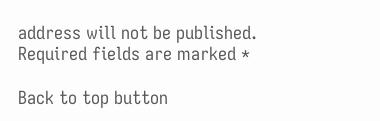address will not be published. Required fields are marked *

Back to top button